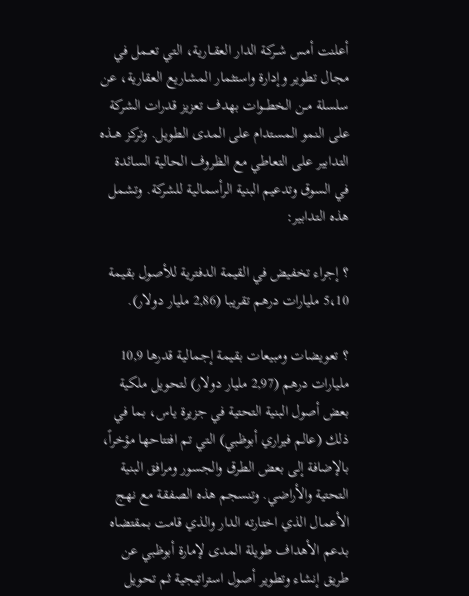أعلنت أمس شــركة الدار العقــارية، التي تعــمل في مجال تطوير وإدارة واستثمار المشاريع العقارية، عن سلسلة مــن الخطــوات بهدف تعزيز قدرات الشركة على النمو المستدام على المدى الطويل. وتركز هــذه التدابير على التعاطي مع الظروف الحالية السائدة في السوق وتدعيم البنية الرأسمالية للشركة. وتشمل هذه التدابير:

؟ إجراء تخفيض في القيمة الدفترية للأصول بقيمة 5،10 مليارات درهم تقريبا (2,86 مليار دولار).

؟ تعويضات ومبيعات بقيمة إجمالية قدرها 10,9 مليارات درهم (2,97 مليار دولار) لتحويل ملكية بعض أصول البنية التحتية في جزيرة ياس، بما في ذلك (عالم فيراري أبوظبي) التي تم افتتاحها مؤخراً، بالإضافة إلى بعض الطرق والجسور ومرافق البنية التحتية والأراضي. وتنسجم هذه الصفقة مع نهج الأعمال الذي اختارته الدار والذي قامت بمقتضاه بدعم الأهداف طويلة المدى لإمارة أبوظبي عن طريق إنشاء وتطوير أصول استراتيجية ثم تحويل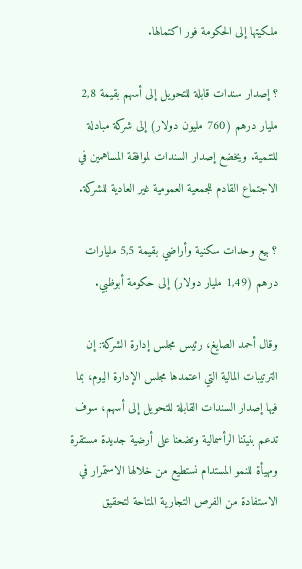ملكيتها إلى الحكومة فور اكتمالها.

؟ إصدار سندات قابلة للتحويل إلى أسهم بقيمة 2,8 مليار درهم (760 مليون دولار) إلى شركة مبادلة للتنمية. ويخضع إصدار السندات لموافقة المساهمين في الاجتماع القادم للجمعية العمومية غير العادية للشركة.

؟ بيع وحدات سكنية وأراضي بقيمة 5,5 مليارات درهم (1,49 مليار دولار) إلى حكومة أبوظبي.

وقال أحمد الصايغ، رئيس مجلس إدارة الشركة: إن الترتيبات المالية التي اعتمدها مجلس الإدارة اليوم، بما فيها إصدار السندات القابلة للتحويل إلى أسهم، سوف تدعم بنيتنا الرأسمالية وتضعنا على أرضية جديدة مستقرة ومهيأة للنمو المستدام نستطيع من خلالها الاستمرار في الاستفادة من الفرص التجارية المتاحة لتحقيق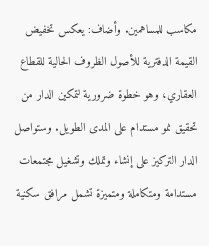مكاسب للمساهمين. وأضاف: يعكس تخفيض القيمة الدفترية للأصول الظروف الحالية للقطاع العقاري، وهو خطوة ضرورية لتمكين الدار من تحقيق نمو مستدام على المدى الطويل. وستواصل الدار التركيز على إنشاء وتملك وتشغيل مجتمعات مستدامة ومتكاملة ومتميزة تشمل مرافق سكنية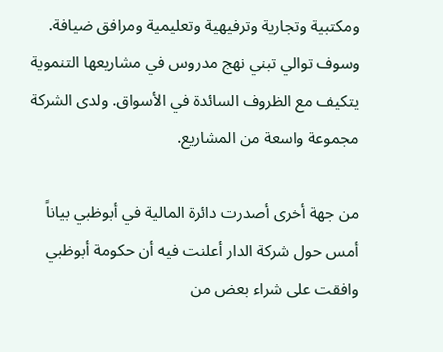ومكتبية وتجارية وترفيهية وتعليمية ومرافق ضيافة. وسوف توالي تبني نهج مدروس في مشاريعها التنموية يتكيف مع الظروف السائدة في الأسواق. ولدى الشركة مجموعة واسعة من المشاريع.

من جهة أخرى أصدرت دائرة المالية في أبوظبي بياناً أمس حول شركة الدار أعلنت فيه أن حكومة أبوظبي وافقت على شراء بعض من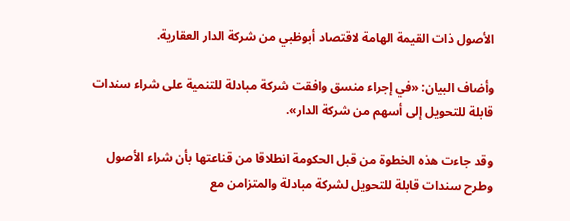الأصول ذات القيمة الهامة لاقتصاد أبوظبي من شركة الدار العقارية.

وأضاف البيان: «في إجراء منسق وافقت شركة مبادلة للتنمية على شراء سندات قابلة للتحويل إلى أسهم من شركة الدار».

وقد جاءت هذه الخطوة من قبل الحكومة انطلاقا من قناعتها بأن شراء الأصول وطرح سندات قابلة للتحويل لشركة مبادلة والمتزامن مع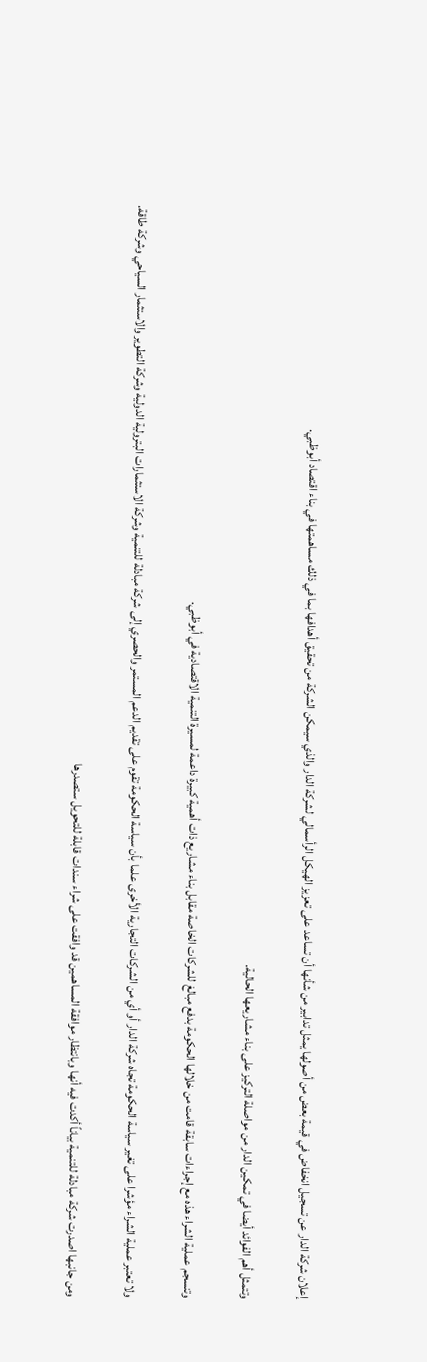إعلان شركة الدار عن تسجيل انخفاض في قيمة بعض من أصولها يمثل تدابير من شأنها أن تساعد على تعزيز الهيكل الرأسمالي لشركة الدار والذي سيمكن الشركة من تحقيق أهدافها بما في ذلك مساهمتها في بناء اقتصاد أبوظبي.

وتتمثل أهم الفوائد أيضا في تمكين الدار من مواصلة التركيز على بناء مشاريعها الحالية.

وتنسجم عملية الشراء هذه مع إجراءات سابقة قامت من خلالها الحكومة بدفع مبالغ للشركات الخاصة مقابل بناء مشاريع ذات أهمية كبيرة داعمة لمسيرة التنمية الاقتصادية في أبوظبي.

ولا تعتبر عملية الشراء مؤشرا على تغير سياسة الحكومة تجاه شركة الدار أو أي من الشركات التجارية الأخرى علما بأن سياسة الحكومة تقوم على تقديم الدعم المستمر والحصري إلى شركة مبادلة للتنمية وشركة الاستثمارات البترولية الدولية وشركة التطوير والاستثمار السياحي وشركة طاقة.

ومن جانبها اصدرت شركة مبادلة للتنمية بياناً أكدت فيه أنها وبانتظار موافقة المساهمين قد وافقت على شراء سندات قابلة للتحويل ستصدرها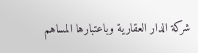شركة الدار العقارية وباعتبارها المساهم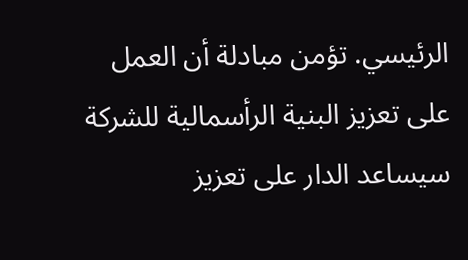الرئيسي. تؤمن مبادلة أن العمل على تعزيز البنية الرأسمالية للشركة سيساعد الدار على تعزيز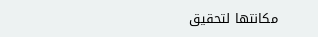مكانتها لتحقيق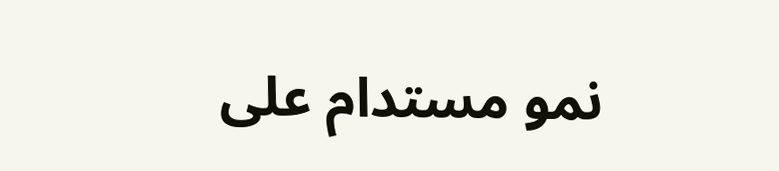نمو مستدام على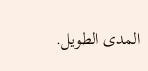المدى الطويل.